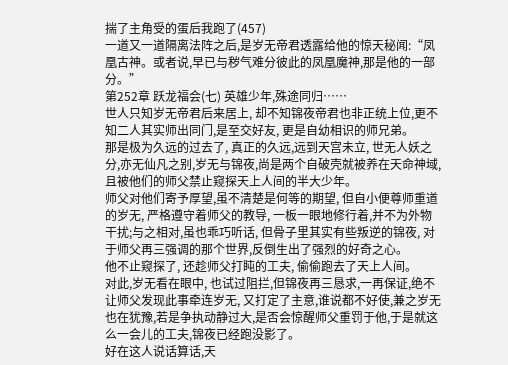揣了主角受的蛋后我跑了(457)
一道又一道隔离法阵之后,是岁无帝君透露给他的惊天秘闻:“凤凰古神。或者说,早已与秽气难分彼此的凤凰魔神,那是他的一部分。”
第252章 跃龙福会(七) 英雄少年,殊途同归……
世人只知岁无帝君后来居上, 却不知锦夜帝君也非正统上位,更不知二人其实师出同门,是至交好友, 更是自幼相识的师兄弟。
那是极为久远的过去了, 真正的久远,远到天宫未立, 世无人妖之分,亦无仙凡之别,岁无与锦夜,尚是两个自破壳就被养在天命神域,且被他们的师父禁止窥探天上人间的半大少年。
师父对他们寄予厚望,虽不清楚是何等的期望, 但自小便尊师重道的岁无, 严格遵守着师父的教导, 一板一眼地修行着,并不为外物干扰;与之相对,虽也乖巧听话, 但骨子里其实有些叛逆的锦夜, 对于师父再三强调的那个世界,反倒生出了强烈的好奇之心。
他不止窥探了, 还趁师父打盹的工夫, 偷偷跑去了天上人间。
对此,岁无看在眼中, 也试过阻拦,但锦夜再三恳求,一再保证,绝不让师父发现此事牵连岁无, 又打定了主意,谁说都不好使,兼之岁无也在犹豫,若是争执动静过大,是否会惊醒师父重罚于他,于是就这么一会儿的工夫,锦夜已经跑没影了。
好在这人说话算话,天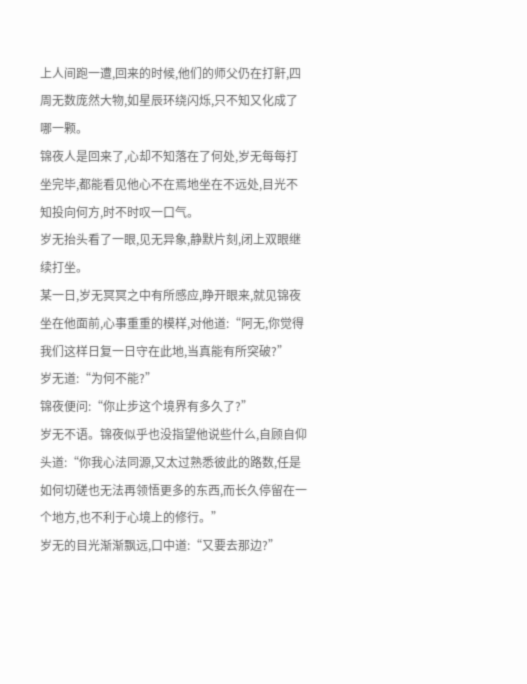上人间跑一遭,回来的时候,他们的师父仍在打鼾,四周无数庞然大物,如星辰环绕闪烁,只不知又化成了哪一颗。
锦夜人是回来了,心却不知落在了何处,岁无每每打坐完毕,都能看见他心不在焉地坐在不远处,目光不知投向何方,时不时叹一口气。
岁无抬头看了一眼,见无异象,静默片刻,闭上双眼继续打坐。
某一日,岁无冥冥之中有所感应,睁开眼来,就见锦夜坐在他面前,心事重重的模样,对他道:“阿无,你觉得我们这样日复一日守在此地,当真能有所突破?”
岁无道:“为何不能?”
锦夜便问:“你止步这个境界有多久了?”
岁无不语。锦夜似乎也没指望他说些什么,自顾自仰头道:“你我心法同源,又太过熟悉彼此的路数,任是如何切磋也无法再领悟更多的东西,而长久停留在一个地方,也不利于心境上的修行。”
岁无的目光渐渐飘远,口中道:“又要去那边?”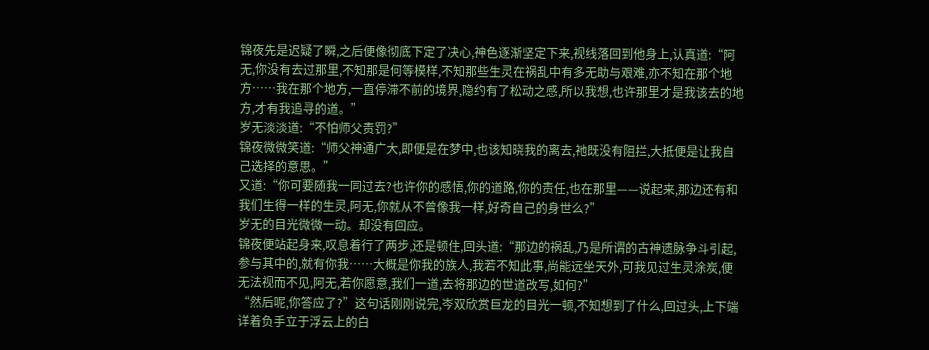锦夜先是迟疑了瞬,之后便像彻底下定了决心,神色逐渐坚定下来,视线落回到他身上,认真道:“阿无,你没有去过那里,不知那是何等模样,不知那些生灵在祸乱中有多无助与艰难,亦不知在那个地方……我在那个地方,一直停滞不前的境界,隐约有了松动之感,所以我想,也许那里才是我该去的地方,才有我追寻的道。”
岁无淡淡道:“不怕师父责罚?”
锦夜微微笑道:“师父神通广大,即便是在梦中,也该知晓我的离去,祂既没有阻拦,大抵便是让我自己选择的意思。”
又道:“你可要随我一同过去?也许你的感悟,你的道路,你的责任,也在那里——说起来,那边还有和我们生得一样的生灵,阿无,你就从不曾像我一样,好奇自己的身世么?”
岁无的目光微微一动。却没有回应。
锦夜便站起身来,叹息着行了两步,还是顿住,回头道:“那边的祸乱,乃是所谓的古神遗脉争斗引起,参与其中的,就有你我……大概是你我的族人,我若不知此事,尚能远坐天外,可我见过生灵涂炭,便无法视而不见,阿无,若你愿意,我们一道,去将那边的世道改写,如何?”
“然后呢,你答应了?”这句话刚刚说完,岑双欣赏巨龙的目光一顿,不知想到了什么,回过头,上下端详着负手立于浮云上的白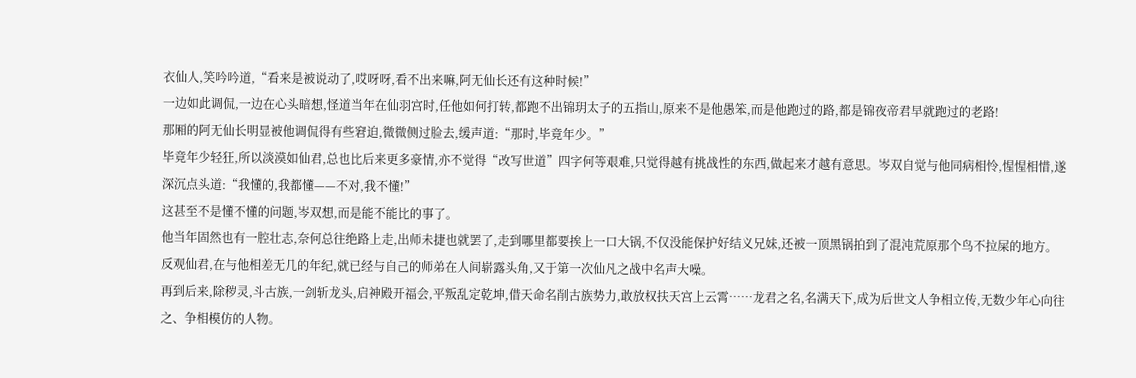衣仙人,笑吟吟道,“看来是被说动了,哎呀呀,看不出来嘛,阿无仙长还有这种时候!”
一边如此调侃,一边在心头暗想,怪道当年在仙羽宫时,任他如何打转,都跑不出锦玥太子的五指山,原来不是他愚笨,而是他跑过的路,都是锦夜帝君早就跑过的老路!
那厢的阿无仙长明显被他调侃得有些窘迫,微微侧过脸去,缓声道:“那时,毕竟年少。”
毕竟年少轻狂,所以淡漠如仙君,总也比后来更多豪情,亦不觉得“改写世道”四字何等艰难,只觉得越有挑战性的东西,做起来才越有意思。岑双自觉与他同病相怜,惺惺相惜,遂深沉点头道:“我懂的,我都懂——不对,我不懂!”
这甚至不是懂不懂的问题,岑双想,而是能不能比的事了。
他当年固然也有一腔壮志,奈何总往绝路上走,出师未捷也就罢了,走到哪里都要挨上一口大锅,不仅没能保护好结义兄妹,还被一顶黑锅拍到了混沌荒原那个鸟不拉屎的地方。
反观仙君,在与他相差无几的年纪,就已经与自己的师弟在人间崭露头角,又于第一次仙凡之战中名声大噪。
再到后来,除秽灵,斗古族,一剑斩龙头,启神殿开福会,平叛乱定乾坤,借天命名削古族势力,敢放权扶天宫上云霄……龙君之名,名满天下,成为后世文人争相立传,无数少年心向往之、争相模仿的人物。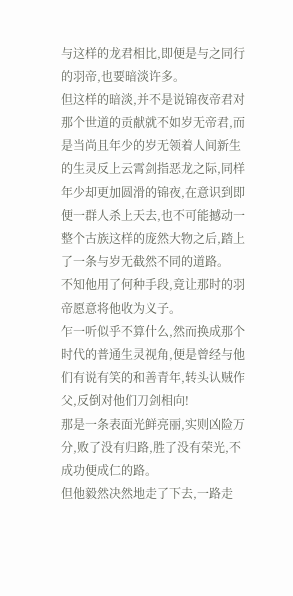与这样的龙君相比,即便是与之同行的羽帝,也要暗淡许多。
但这样的暗淡,并不是说锦夜帝君对那个世道的贡献就不如岁无帝君,而是当尚且年少的岁无领着人间新生的生灵反上云霄剑指恶龙之际,同样年少却更加圆滑的锦夜,在意识到即便一群人杀上天去,也不可能撼动一整个古族这样的庞然大物之后,踏上了一条与岁无截然不同的道路。
不知他用了何种手段,竟让那时的羽帝愿意将他收为义子。
乍一听似乎不算什么,然而换成那个时代的普通生灵视角,便是曾经与他们有说有笑的和善青年,转头认贼作父,反倒对他们刀剑相向!
那是一条表面光鲜亮丽,实则凶险万分,败了没有归路,胜了没有荣光,不成功便成仁的路。
但他毅然决然地走了下去,一路走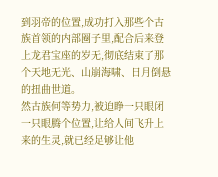到羽帝的位置,成功打入那些个古族首领的内部圈子里,配合后来登上龙君宝座的岁无,彻底结束了那个天地无光、山崩海啸、日月倒悬的扭曲世道。
然古族何等势力,被迫睁一只眼闭一只眼腾个位置,让给人间飞升上来的生灵,就已经足够让他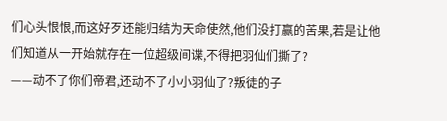们心头恨恨,而这好歹还能归结为天命使然,他们没打赢的苦果,若是让他们知道从一开始就存在一位超级间谍,不得把羽仙们撕了?
——动不了你们帝君,还动不了小小羽仙了?叛徒的子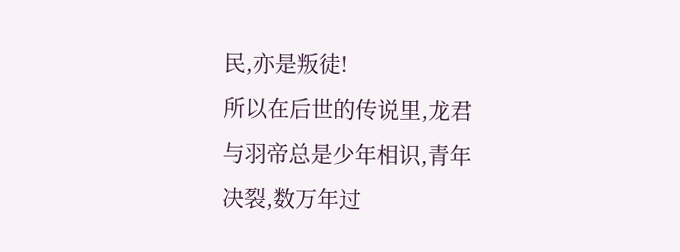民,亦是叛徒!
所以在后世的传说里,龙君与羽帝总是少年相识,青年决裂,数万年过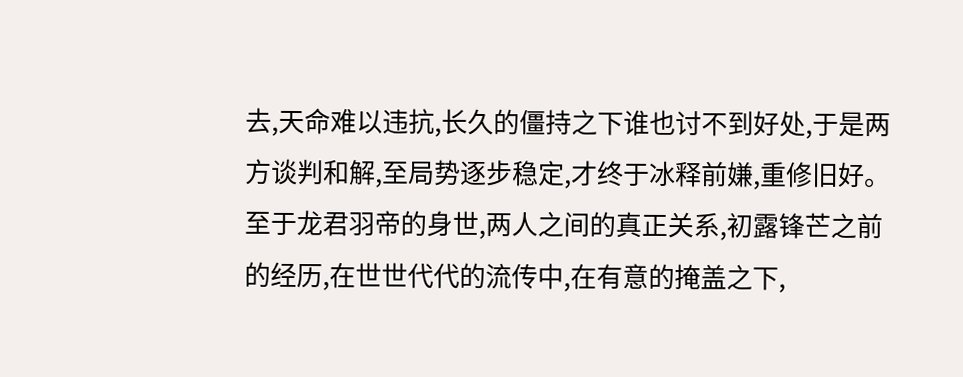去,天命难以违抗,长久的僵持之下谁也讨不到好处,于是两方谈判和解,至局势逐步稳定,才终于冰释前嫌,重修旧好。
至于龙君羽帝的身世,两人之间的真正关系,初露锋芒之前的经历,在世世代代的流传中,在有意的掩盖之下,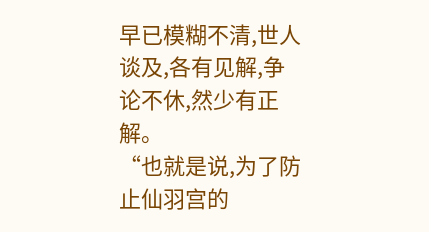早已模糊不清,世人谈及,各有见解,争论不休,然少有正解。
“也就是说,为了防止仙羽宫的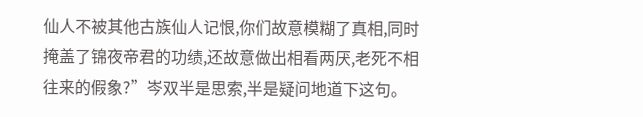仙人不被其他古族仙人记恨,你们故意模糊了真相,同时掩盖了锦夜帝君的功绩,还故意做出相看两厌,老死不相往来的假象?”岑双半是思索,半是疑问地道下这句。